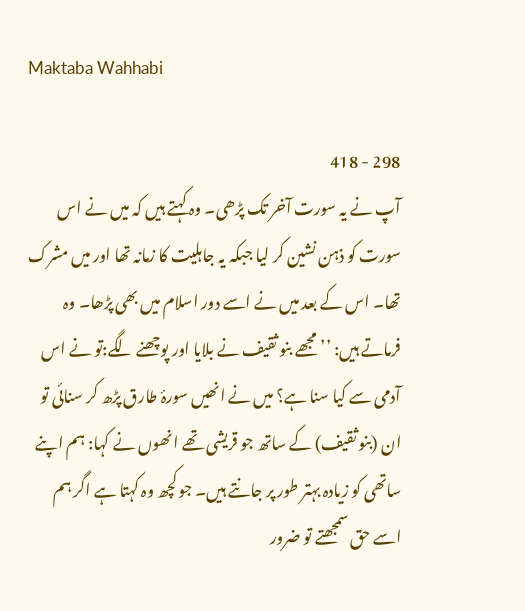Maktaba Wahhabi

298 - 418
آپ نے یہ سورت آخر تک پڑھی۔ وہ کہتے ہیں کہ میں نے اس سورت کو ذہن نشین کر لیا جبکہ یہ جاہلیت کا زمانہ تھا اور میں مشرک تھا۔ اس کے بعد میں نے اسے دور اسلام میں بھی پڑھا۔ وہ فرماتے ہیں: ’’ مجھے بنو ثقیف نے بلایا اور پوچھنے لگے:تو نے اس آدمی سے کیا سنا ہے؟ میں نے انھیں سورۂ طارق پڑھ کر سنائی تو ان (بنو ثقیف) کے ساتھ جو قریشی تھے انھوں نے کہا: ہم اپنے ساتھی کو زیادہ بہتر طور پر جانتے ہیں۔ جو کچھ وہ کہتا ہے اگر ہم اسے حق سمجھتے تو ضرور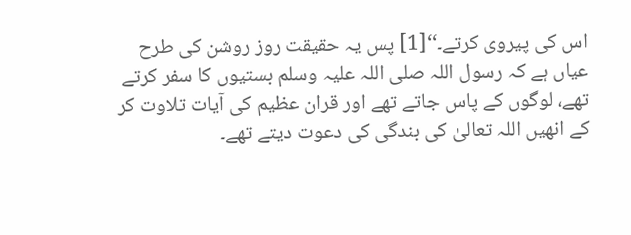اس کی پیروی کرتے۔‘‘[1] پس یہ حقیقت روز روشن کی طرح عیاں ہے کہ رسول اللہ صلی اللہ علیہ وسلم بستیوں کا سفر کرتے تھے، لوگوں کے پاس جاتے تھے اور قران عظیم کی آیات تلاوت کر کے انھیں اللہ تعالیٰ کی بندگی کی دعوت دیتے تھے۔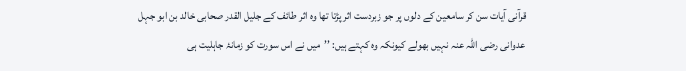قرآنی آیات سن کر سامعین کے دلوں پر جو زبردست اثر پڑتا تھا وہ اثر طائف کے جلیل القدر صحابی خالد بن ابو جہل عدوانی رضی اللہ عنہ نہیں بھولے کیونکہ وہ کہتے ہیں: ’’میں نے اس سورت کو زمانۂ جاہلیت ہی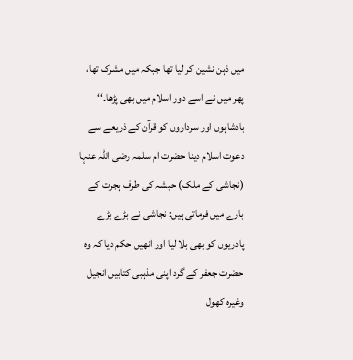میں ذہن نشین کر لیا تھا جبکہ میں مشرک تھا، پھر میں نے اسے دور اسلام میں بھی پڑھا۔‘‘ بادشاہوں اور سرداروں کو قرآن کے ذریعے سے دعوت اسلام دینا حضرت ام سلمہ رضی اللہ عنہا (نجاشی کے ملک) حبشہ کی طرف ہجرت کے بارے میں فرماتی ہیں: نجاشی نے بڑے بڑے پادریوں کو بھی بلا لیا اور انھیں حکم دیا کہ وہ حضرت جعفر کے گرد اپنی مذہبی کتابیں انجیل وغیرہ کھول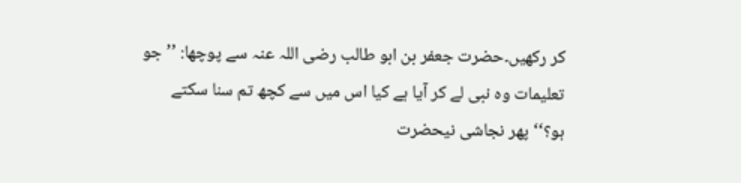کر رکھیں۔حضرت جعفر بن ابو طالب رضی اللہ عنہ سے پوچھا: ’’جو تعلیمات وہ نبی لے کر آیا ہے کیا اس میں سے کچھ تم سنا سکتے ہو؟‘‘پھر نجاشی نیحضرت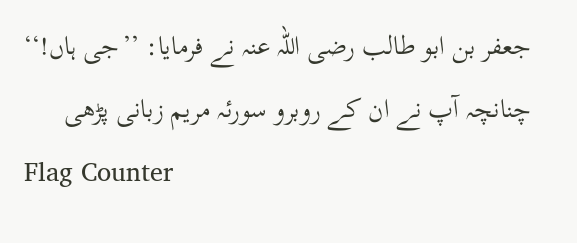جعفر بن ابو طالب رضی اللہ عنہ نے فرمایا: ’’جی ہاں!‘‘ چنانچہ آپ نے ان کے روبرو سورئہ مریم زبانی پڑھی
Flag Counter